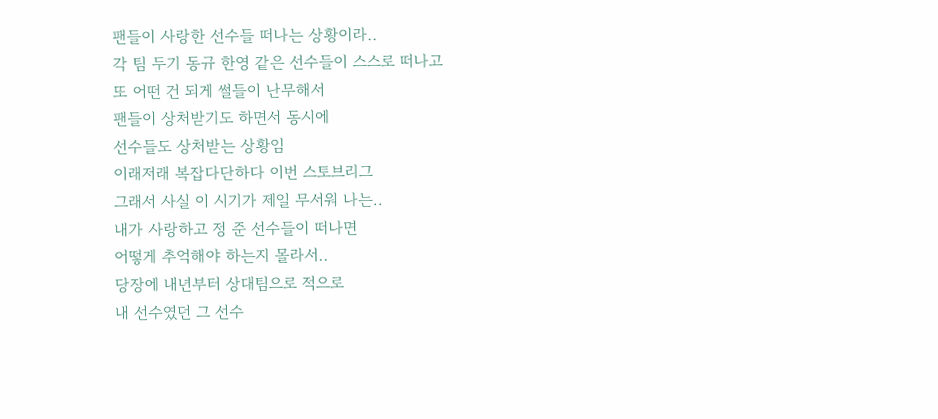팬들이 사랑한 선수들 떠나는 상황이라..
각 팀 두기 동규 한영 같은 선수들이 스스로 떠나고
또 어떤 건 되게 썰들이 난무해서
팬들이 상처받기도 하면서 동시에
선수들도 상처받는 상황임
이래저래 복잡다단하다 이번 스토브리그
그래서 사실 이 시기가 제일 무서워 나는..
내가 사랑하고 정 준 선수들이 떠나면
어떻게 추억해야 하는지 몰라서..
당장에 내년부터 상대팀으로 적으로
내 선수였던 그 선수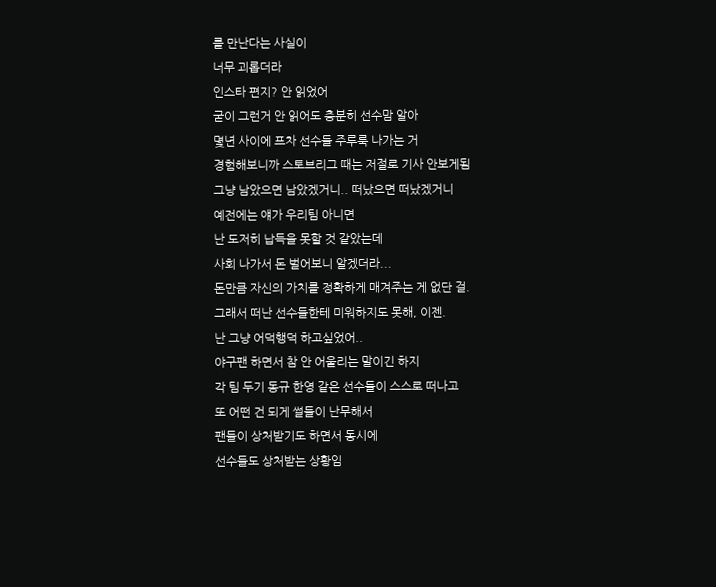를 만난다는 사실이
너무 괴롭더라
인스타 편지? 안 읽었어
굳이 그런거 안 읽어도 충분히 선수맘 알아
몇년 사이에 프차 선수들 주루룩 나가는 거
경험해보니까 스토브리그 때는 저절로 기사 안보게됨
그냥 남았으면 남았겠거니.. 떠났으면 떠났겠거니
예전에는 얘가 우리팀 아니면
난 도저히 납득을 못할 것 같았는데
사회 나가서 돈 벌어보니 알겠더라...
돈만큼 자신의 가치를 정확하게 매겨주는 게 없단 걸.
그래서 떠난 선수들한테 미워하지도 못해, 이젠.
난 그냥 어덕행덕 하고싶었어..
야구팬 하면서 참 안 어울리는 말이긴 하지
각 팀 두기 동규 한영 같은 선수들이 스스로 떠나고
또 어떤 건 되게 썰들이 난무해서
팬들이 상처받기도 하면서 동시에
선수들도 상처받는 상황임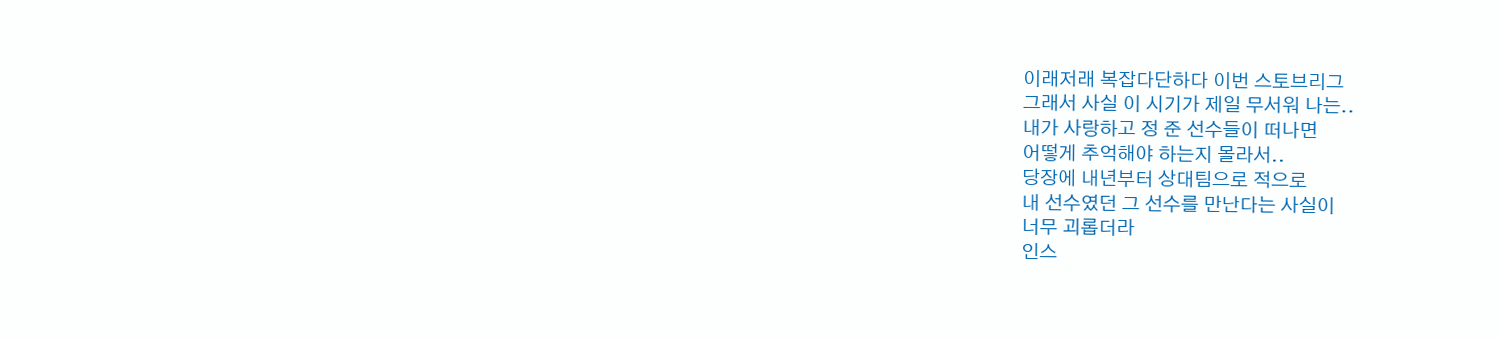이래저래 복잡다단하다 이번 스토브리그
그래서 사실 이 시기가 제일 무서워 나는..
내가 사랑하고 정 준 선수들이 떠나면
어떻게 추억해야 하는지 몰라서..
당장에 내년부터 상대팀으로 적으로
내 선수였던 그 선수를 만난다는 사실이
너무 괴롭더라
인스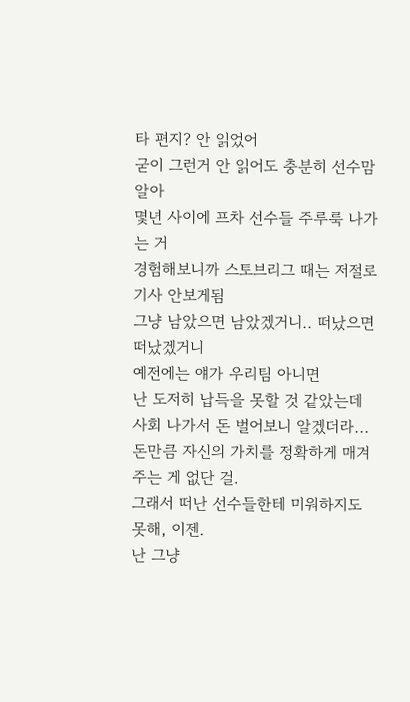타 편지? 안 읽었어
굳이 그런거 안 읽어도 충분히 선수맘 알아
몇년 사이에 프차 선수들 주루룩 나가는 거
경험해보니까 스토브리그 때는 저절로 기사 안보게됨
그냥 남았으면 남았겠거니.. 떠났으면 떠났겠거니
예전에는 얘가 우리팀 아니면
난 도저히 납득을 못할 것 같았는데
사회 나가서 돈 벌어보니 알겠더라...
돈만큼 자신의 가치를 정확하게 매겨주는 게 없단 걸.
그래서 떠난 선수들한테 미워하지도 못해, 이젠.
난 그냥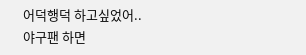어덕행덕 하고싶었어..
야구팬 하면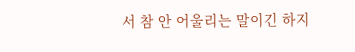서 참 안 어울리는 말이긴 하지